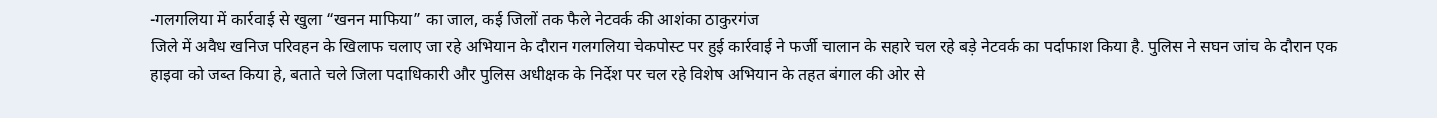-गलगलिया में कार्रवाई से खुला “खनन माफिया” का जाल, कई जिलों तक फैले नेटवर्क की आशंका ठाकुरगंज
जिले में अवैध खनिज परिवहन के खिलाफ चलाए जा रहे अभियान के दौरान गलगलिया चेकपोस्ट पर हुई कार्रवाई ने फर्जी चालान के सहारे चल रहे बड़े नेटवर्क का पर्दाफाश किया है. पुलिस ने सघन जांच के दौरान एक हाइवा को जब्त किया हे, बताते चले जिला पदाधिकारी और पुलिस अधीक्षक के निर्देश पर चल रहे विशेष अभियान के तहत बंगाल की ओर से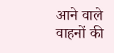आने वाले वाहनों की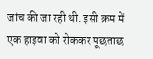जांच की जा रही थी. इसी क्रम में एक हाइवा को रोककर पूछताछ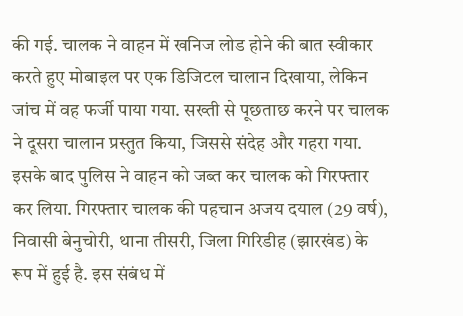की गई. चालक ने वाहन में खनिज लोड होने की बात स्वीकार करते हुए मोबाइल पर एक डिजिटल चालान दिखाया, लेकिन जांच में वह फर्जी पाया गया. सख्ती से पूछताछ करने पर चालक ने दूसरा चालान प्रस्तुत किया, जिससे संदेह और गहरा गया. इसके बाद पुलिस ने वाहन को जब्त कर चालक को गिरफ्तार कर लिया. गिरफ्तार चालक की पहचान अजय दयाल (29 वर्ष), निवासी बेनुचोरी, थाना तीसरी, जिला गिरिडीह (झारखंड) के रूप में हुई है. इस संबंध में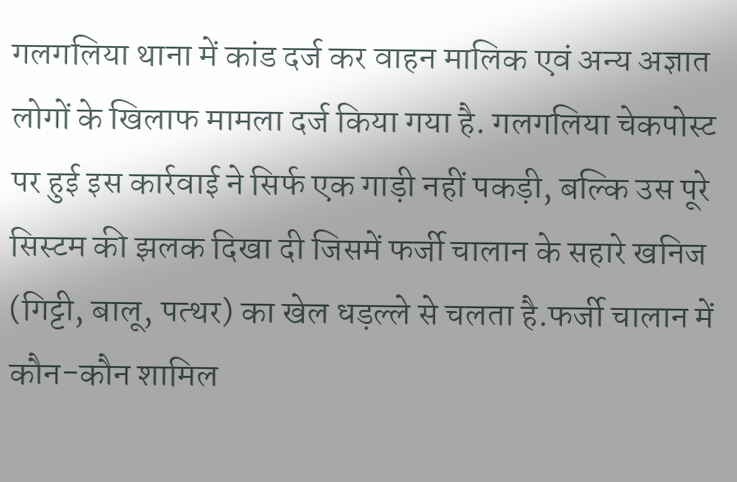गलगलिया थाना में कांड दर्ज कर वाहन मालिक एवं अन्य अज्ञात लोगों के खिलाफ मामला दर्ज किया गया है. गलगलिया चेकपोस्ट पर हुई इस कार्रवाई ने सिर्फ एक गाड़ी नहीं पकड़ी, बल्कि उस पूरे सिस्टम की झलक दिखा दी जिसमें फर्जी चालान के सहारे खनिज (गिट्टी, बालू, पत्थर) का खेल धड़ल्ले से चलता है.फर्जी चालान में कौन-कौन शामिल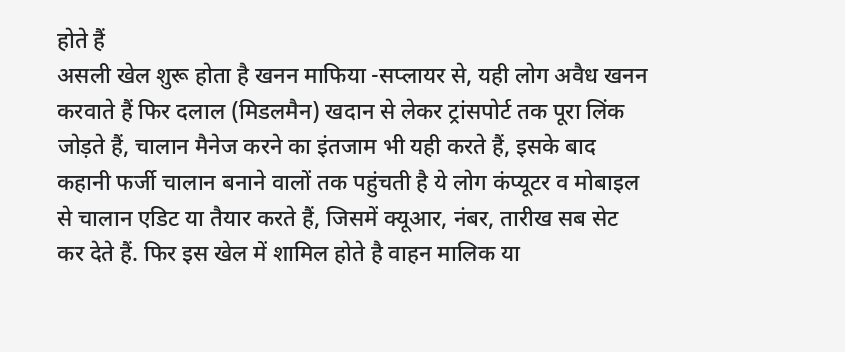होते हैं
असली खेल शुरू होता है खनन माफिया -सप्लायर से, यही लोग अवैध खनन करवाते हैं फिर दलाल (मिडलमैन) खदान से लेकर ट्रांसपोर्ट तक पूरा लिंक जोड़ते हैं, चालान मैनेज करने का इंतजाम भी यही करते हैं, इसके बाद कहानी फर्जी चालान बनाने वालों तक पहुंचती है ये लोग कंप्यूटर व मोबाइल से चालान एडिट या तैयार करते हैं, जिसमें क्यूआर, नंबर, तारीख सब सेट कर देते हैं. फिर इस खेल में शामिल होते है वाहन मालिक या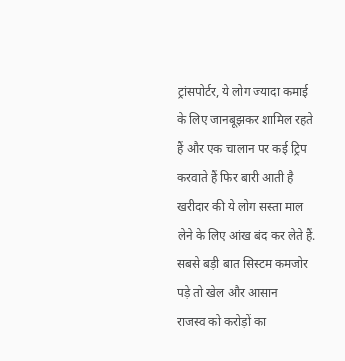ट्रांसपोर्टर, ये लोग ज्यादा कमाई के लिए जानबूझकर शामिल रहते हैं और एक चालान पर कई ट्रिप करवाते हैं फिर बारी आती है खरीदार की ये लोग सस्ता माल लेने के लिए आंख बंद कर लेते हैं. सबसे बड़ी बात सिस्टम कमजोर पड़े तो खेल और आसान
राजस्व को करोड़ों का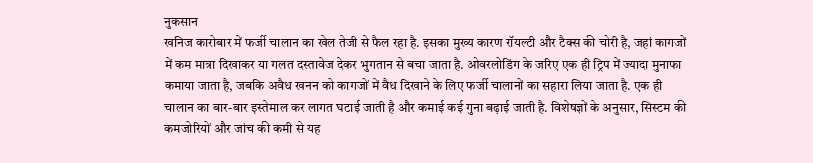नुकसान
खनिज कारोबार में फर्जी चालान का खेल तेजी से फैल रहा है. इसका मुख्य कारण रॉयल्टी और टैक्स की चोरी है, जहां कागजों में कम मात्रा दिखाकर या गलत दस्तावेज देकर भुगतान से बचा जाता है. ओवरलोडिंग के जरिए एक ही ट्रिप में ज्यादा मुनाफा कमाया जाता है, जबकि अवैध खनन को कागजों में वैध दिखाने के लिए फर्जी चालानों का सहारा लिया जाता है. एक ही चालान का बार-बार इस्तेमाल कर लागत घटाई जाती है और कमाई कई गुना बढ़ाई जाती है. विशेषज्ञों के अनुसार, सिस्टम की कमजोरियों और जांच की कमी से यह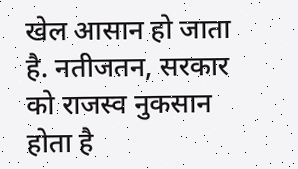खेल आसान हो जाता है. नतीजतन, सरकार को राजस्व नुकसान होता है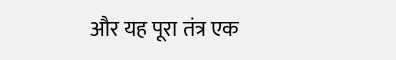और यह पूरा तंत्र एक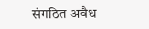संगठित अवैध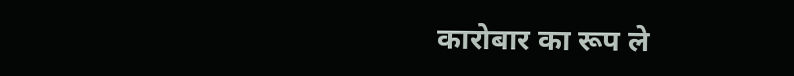कारोबार का रूप ले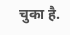चुका है.